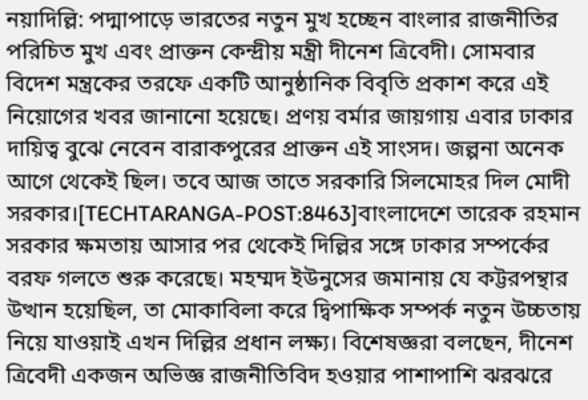নয়াদিল্লি: পদ্মাপাড়ে ভারতের নতুন মুখ হচ্ছেন বাংলার রাজনীতির পরিচিত মুখ এবং প্রাক্তন কেন্দ্রীয় মন্ত্রী দীনেশ ত্রিবেদী। সোমবার বিদেশ মন্ত্রকের তরফে একটি আনুষ্ঠানিক বিবৃতি প্রকাশ করে এই নিয়োগের খবর জানানো হয়েছে। প্রণয় বর্মার জায়গায় এবার ঢাকার দায়িত্ব বুঝে নেবেন বারাকপুরের প্রাক্তন এই সাংসদ। জল্পনা অনেক আগে থেকেই ছিল। তবে আজ তাতে সরকারি সিলমোহর দিল মোদী সরকার।[TECHTARANGA-POST:8463]বাংলাদেশে তারেক রহমান সরকার ক্ষমতায় আসার পর থেকেই দিল্লির সঙ্গে ঢাকার সম্পর্কের বরফ গলতে শুরু করেছে। মহম্মদ ইউনুসের জমানায় যে কট্টরপন্থার উত্থান হয়েছিল, তা মোকাবিলা করে দ্বিপাক্ষিক সম্পর্ক নতুন উচ্চতায় নিয়ে যাওয়াই এখন দিল্লির প্রধান লক্ষ্য। বিশেষজ্ঞরা বলছেন, দীনেশ ত্রিবেদী একজন অভিজ্ঞ রাজনীতিবিদ হওয়ার পাশাপাশি ঝরঝরে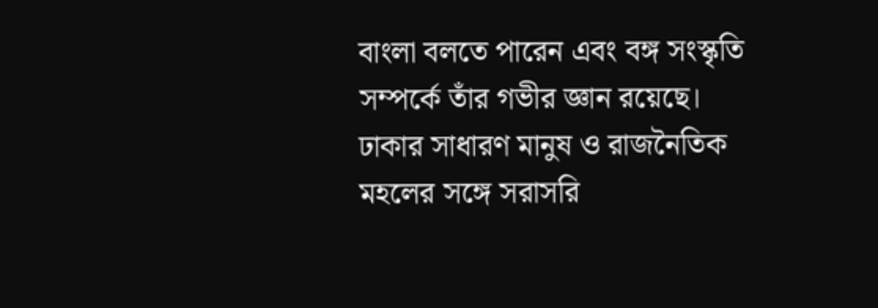বাংলা বলতে পারেন এবং বঙ্গ সংস্কৃতি সম্পর্কে তাঁর গভীর জ্ঞান রয়েছে। ঢাকার সাধারণ মানুষ ও রাজনৈতিক মহলের সঙ্গে সরাসরি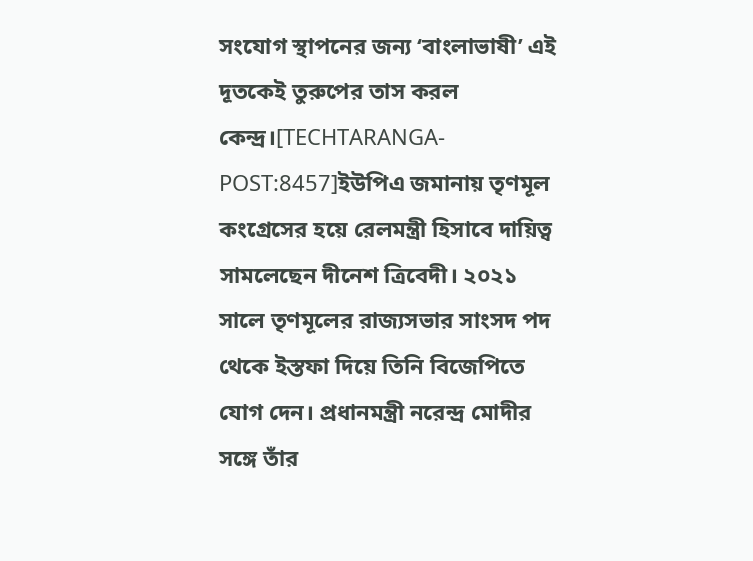সংযোগ স্থাপনের জন্য ‘বাংলাভাষী’ এই দূতকেই তুরুপের তাস করল কেন্দ্র।[TECHTARANGA-POST:8457]ইউপিএ জমানায় তৃণমূল কংগ্রেসের হয়ে রেলমন্ত্রী হিসাবে দায়িত্ব সামলেছেন দীনেশ ত্রিবেদী। ২০২১ সালে তৃণমূলের রাজ্যসভার সাংসদ পদ থেকে ইস্তফা দিয়ে তিনি বিজেপিতে যোগ দেন। প্রধানমন্ত্রী নরেন্দ্র মোদীর সঙ্গে তাঁর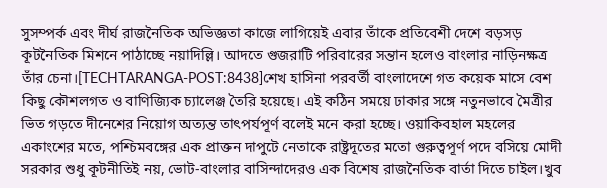সুসম্পর্ক এবং দীর্ঘ রাজনৈতিক অভিজ্ঞতা কাজে লাগিয়েই এবার তাঁকে প্রতিবেশী দেশে বড়সড় কূটনৈতিক মিশনে পাঠাচ্ছে নয়াদিল্লি। আদতে গুজরাটি পরিবারের সন্তান হলেও বাংলার নাড়িনক্ষত্র তাঁর চেনা।[TECHTARANGA-POST:8438]শেখ হাসিনা পরবর্তী বাংলাদেশে গত কয়েক মাসে বেশ কিছু কৌশলগত ও বাণিজ্যিক চ্যালেঞ্জ তৈরি হয়েছে। এই কঠিন সময়ে ঢাকার সঙ্গে নতুনভাবে মৈত্রীর ভিত গড়তে দীনেশের নিয়োগ অত্যন্ত তাৎপর্যপূর্ণ বলেই মনে করা হচ্ছে। ওয়াকিবহাল মহলের একাংশের মতে, পশ্চিমবঙ্গের এক প্রাক্তন দাপুটে নেতাকে রাষ্ট্রদূতের মতো গুরুত্বপূর্ণ পদে বসিয়ে মোদী সরকার শুধু কূটনীতিই নয়, ভোট-বাংলার বাসিন্দাদেরও এক বিশেষ রাজনৈতিক বার্তা দিতে চাইল।খুব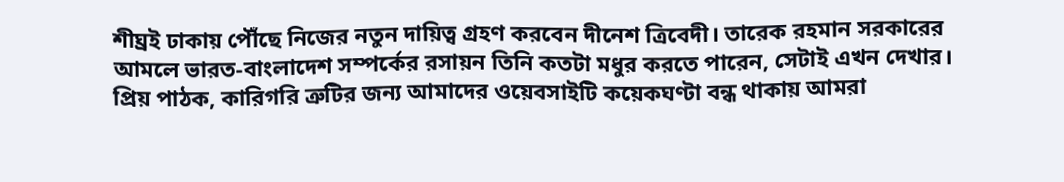শীঘ্রই ঢাকায় পৌঁছে নিজের নতুন দায়িত্ব গ্রহণ করবেন দীনেশ ত্রিবেদী। তারেক রহমান সরকারের আমলে ভারত-বাংলাদেশ সম্পর্কের রসায়ন তিনি কতটা মধুর করতে পারেন, সেটাই এখন দেখার।
প্রিয় পাঠক, কারিগরি ত্রুটির জন্য আমাদের ওয়েবসাইটি কয়েকঘণ্টা বন্ধ থাকায় আমরা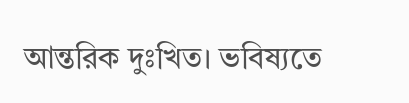আন্তরিক দুঃখিত। ভবিষ্যতে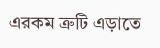এরকম ত্রুটি এড়াতে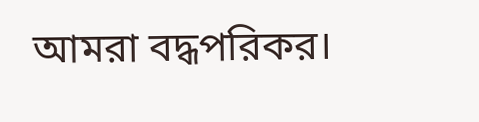আমরা বদ্ধপরিকর।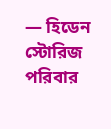— হিডেন স্টোরিজ পরিবার